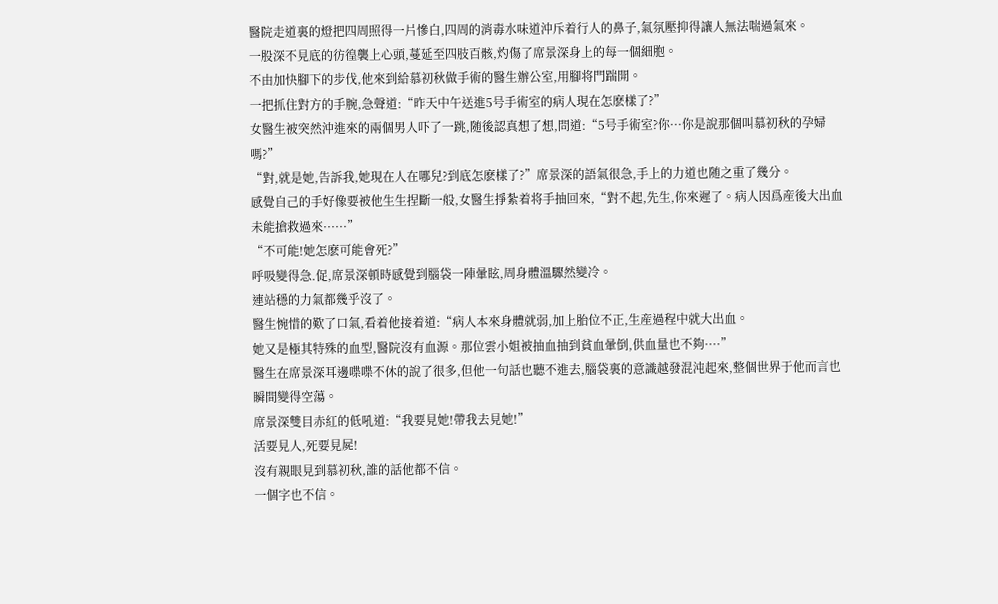醫院走道裏的燈把四周照得一片慘白,四周的消毒水味道沖斥着行人的鼻子,氣氛壓抑得讓人無法喘過氣來。
一股深不見底的彷徨襲上心頭,蔓延至四肢百骸,灼傷了席景深身上的每一個細胞。
不由加快腳下的步伐,他來到給慕初秋做手術的醫生辦公室,用腳将門踹開。
一把抓住對方的手腕,急聲道:“昨天中午送進5号手術室的病人現在怎麽樣了?”
女醫生被突然沖進來的兩個男人吓了一跳,随後認真想了想,問道:“5号手術室?你···你是說那個叫慕初秋的孕婦嗎?”
“對,就是她,告訴我,她現在人在哪兒?到底怎麽樣了?”席景深的語氣很急,手上的力道也随之重了幾分。
感覺自己的手好像要被他生生捏斷一般,女醫生掙紮着将手抽回來,“對不起,先生,你來遲了。病人因爲産後大出血未能搶救過來······”
“不可能!她怎麽可能會死?”
呼吸變得急.促,席景深頓時感覺到腦袋一陣暈眩,周身體溫驟然變冷。
連站穩的力氣都幾乎沒了。
醫生惋惜的歎了口氣,看着他接着道:“病人本來身體就弱,加上胎位不正,生産過程中就大出血。
她又是極其特殊的血型,醫院沒有血源。那位雲小姐被抽血抽到貧血暈倒,供血量也不夠····”
醫生在席景深耳邊喋喋不休的說了很多,但他一句話也聽不進去,腦袋裏的意識越發混沌起來,整個世界于他而言也瞬間變得空蕩。
席景深雙目赤紅的低吼道:“我要見她!帶我去見她!”
活要見人,死要見屍!
沒有親眼見到慕初秋,誰的話他都不信。
一個字也不信。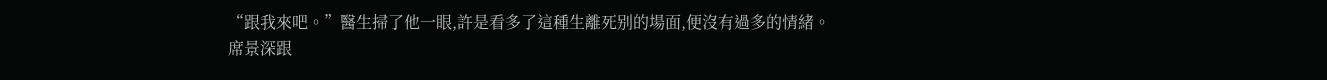“跟我來吧。”醫生掃了他一眼,許是看多了這種生離死别的場面,便沒有過多的情緒。
席景深跟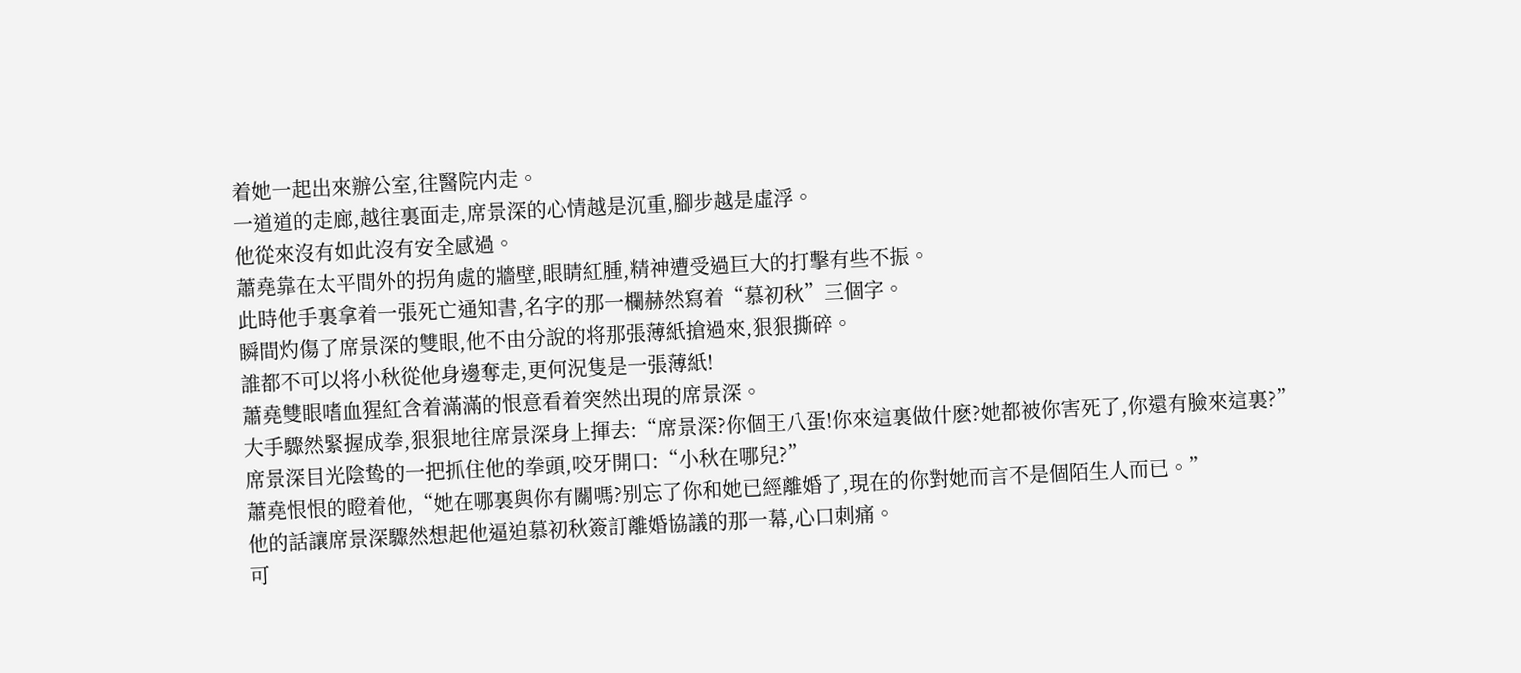着她一起出來辦公室,往醫院内走。
一道道的走廊,越往裏面走,席景深的心情越是沉重,腳步越是虛浮。
他從來沒有如此沒有安全感過。
蕭堯靠在太平間外的拐角處的牆壁,眼睛紅腫,精神遭受過巨大的打擊有些不振。
此時他手裏拿着一張死亡通知書,名字的那一欄赫然寫着“慕初秋”三個字。
瞬間灼傷了席景深的雙眼,他不由分說的将那張薄紙搶過來,狠狠撕碎。
誰都不可以将小秋從他身邊奪走,更何況隻是一張薄紙!
蕭堯雙眼嗜血猩紅含着滿滿的恨意看着突然出現的席景深。
大手驟然緊握成拳,狠狠地往席景深身上揮去:“席景深?你個王八蛋!你來這裏做什麽?她都被你害死了,你還有臉來這裏?”
席景深目光陰鸷的一把抓住他的拳頭,咬牙開口:“小秋在哪兒?”
蕭堯恨恨的瞪着他,“她在哪裏與你有關嗎?别忘了你和她已經離婚了,現在的你對她而言不是個陌生人而已。”
他的話讓席景深驟然想起他逼迫慕初秋簽訂離婚協議的那一幕,心口刺痛。
可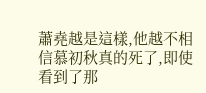蕭堯越是這樣,他越不相信慕初秋真的死了,即使看到了那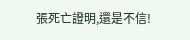張死亡證明,還是不信!